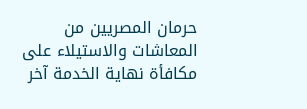حرمان المصريين من المعاشات والاستيلاء على مكافأة نهاية الخدمة آخر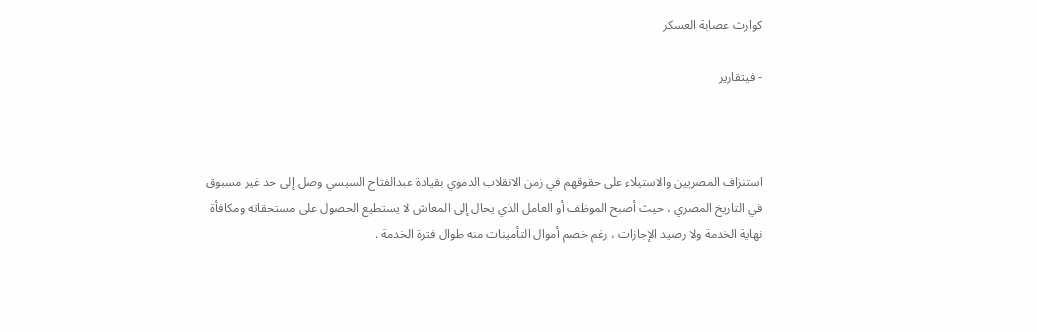كوارث عصابة العسكر

- فيتقارير



استنزاف المصريين والاستيلاء على حقوقهم في زمن الانقلاب الدموي بقيادة عبدالفتاح السيسي وصل إلى حد غير مسبوق في التاريخ المصري ، حيث أصبح الموظف أو العامل الذي يحال إلى المعاش لا يستطيع الحصول على مستحقاته ومكافأة نهاية الخدمة ولا رصيد الإجازات ، رغم خصم أموال التأمينات منه طوال فترة الخدمة .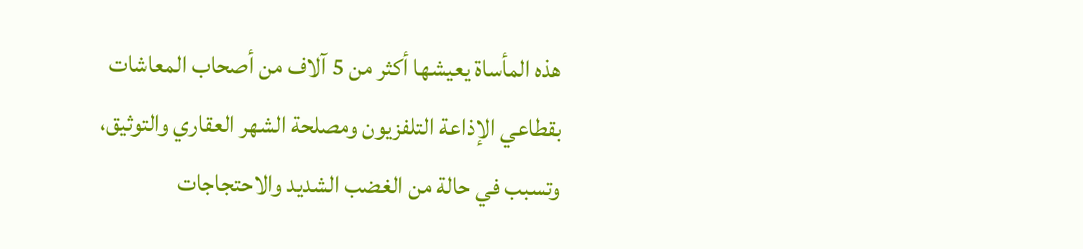هذه المأساة يعيشها أكثر من 5 آلاف من أصحاب المعاشات بقطاعي الإذاعة التلفزيون ومصلحة الشهر العقاري والتوثيق، وتسبب في حالة من الغضب الشديد والاحتجاجات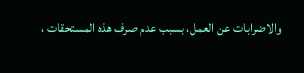والاضرابات عن العمل، بسبب عدم صرف هذه المستحقات ،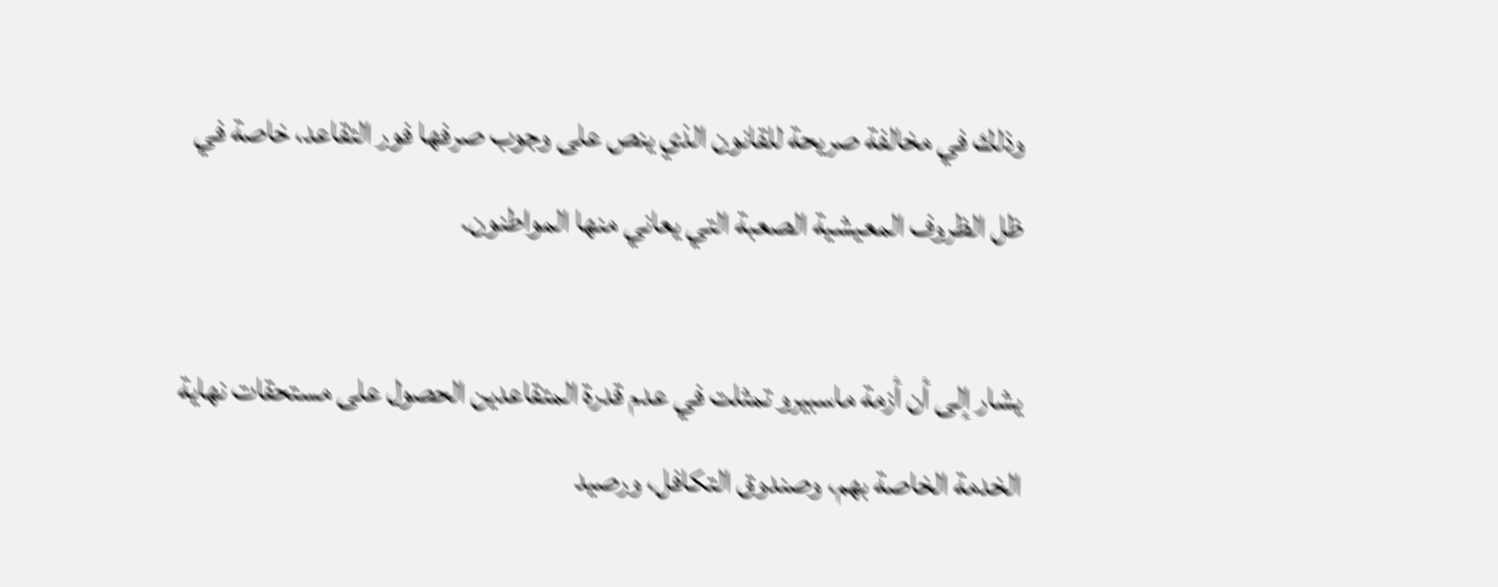وذلك في مخالفة صريحة للقانون الذي ينص على وجوب صرفها فور التقاعد، خاصة في ظل الظروف المعيشية الصعبة التي يعاني منها المواطنون.

يشار إلى أن أزمة ماسبيرو تمثلت في عدم قدرة المتقاعدين الحصول على مستحقات نهاية الخدمة الخاصة بهم، وصندوق التكافل، ورصيد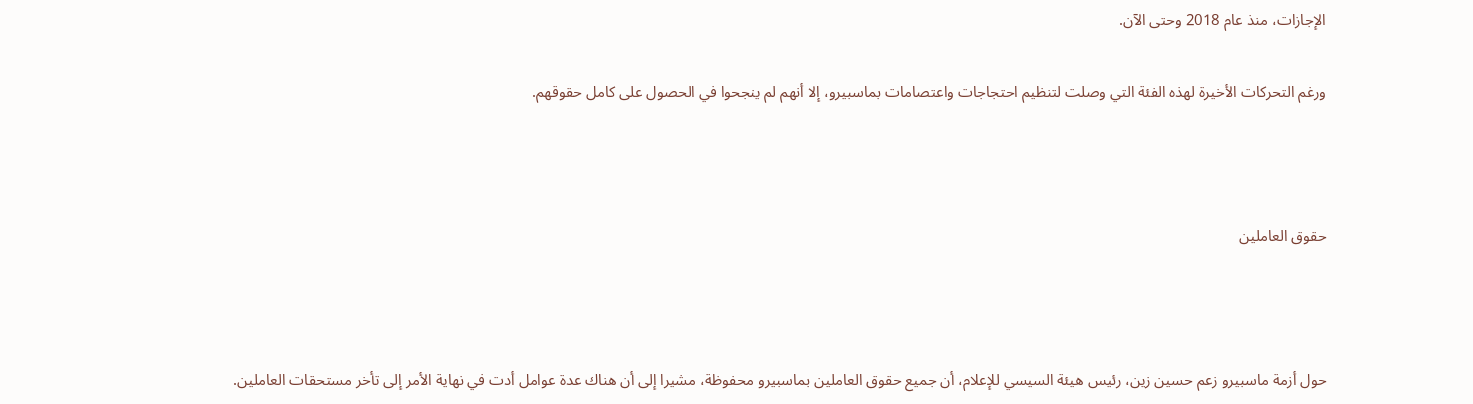الإجازات، منذ عام 2018 وحتى الآن.

ورغم التحركات الأخيرة لهذه الفئة التي وصلت لتنظيم احتجاجات واعتصامات بماسبيرو، إلا أنهم لم ينجحوا في الحصول على كامل حقوقهم.



حقوق العاملين



حول أزمة ماسبيرو زعم حسين زين، رئيس هيئة السيسي للإعلام، أن جميع حقوق العاملين بماسبيرو محفوظة، مشيرا إلى أن هناك عدة عوامل أدت في نهاية الأمر إلى تأخر مستحقات العاملين.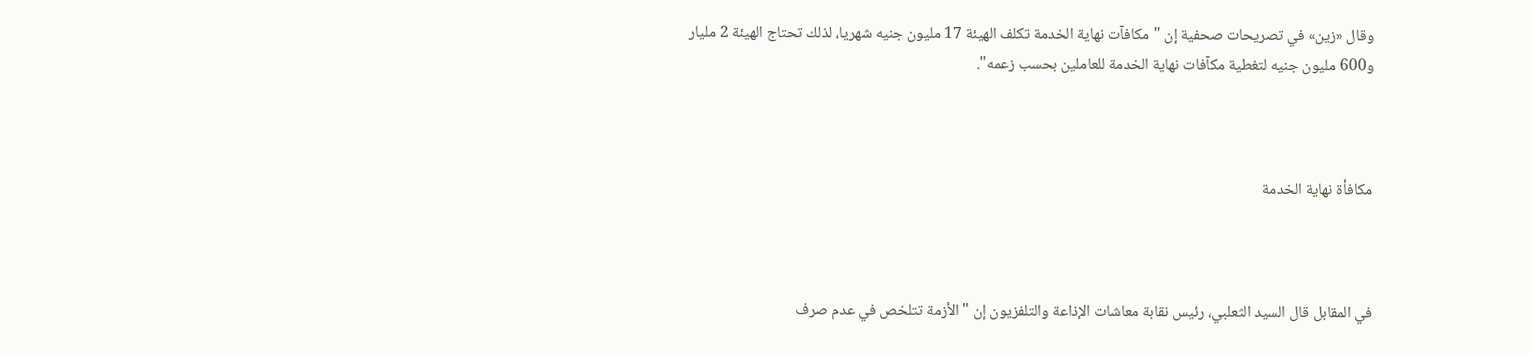وقال «زين» في تصريحات صحفية إن "مكافآت نهاية الخدمة تكلف الهيئة 17 مليون جنيه شهريا، لذلك تحتاج الهيئة 2 مليار و600 مليون جنيه لتغطية مكآفات نهاية الخدمة للعاملين بحسب زعمه".



مكافأة نهاية الخدمة



في المقابل قال السيد الثعلبي، رئيس نقابة معاشات الإذاعة والتلفزيون إن "الأزمة تتلخص في عدم صرف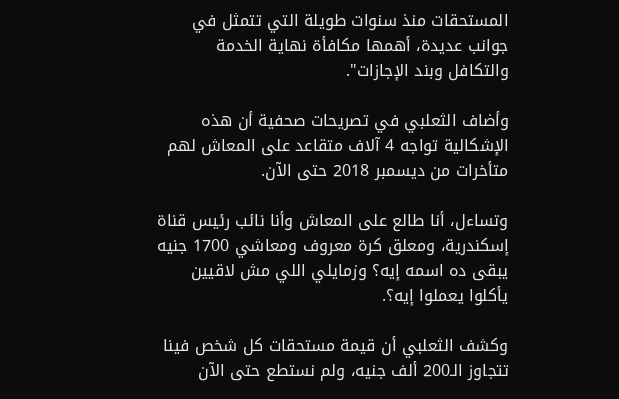المستحقات منذ سنوات طويلة التي تتمثل في جوانب عديدة، أهمها مكافأة نهاية الخدمة والتكافل وبند الإجازات".

وأضاف الثعلبي في تصريحات صحفية أن هذه الإشكالية تواجه 4 آلاف متقاعد على المعاش لهم متأخرات من ديسمبر 2018 حتى الآن.

وتساءل، أنا طالع على المعاش وأنا نائب رئيس قناة إسكندرية، ومعلق كرة معروف ومعاشي 1700 جنيه يبقى ده اسمه إيه؟ وزمايلي اللي مش لاقيين يأكلوا يعملوا إيه؟.

وكشف الثعلبي أن قيمة مستحقات كل شخص فينا  تتجاوز الـ200 ألف جنيه، ولم نستطع حتى الآن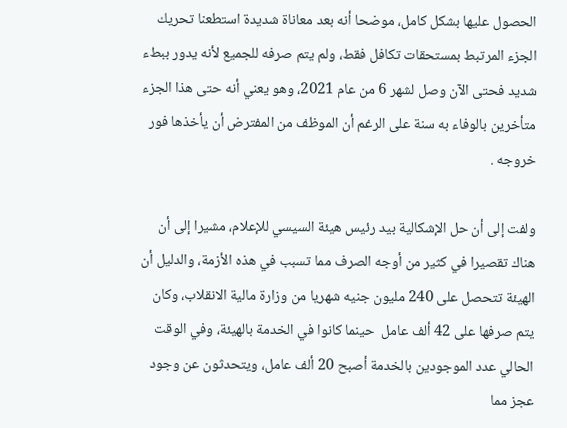الحصول عليها بشكل كامل، موضحا أنه بعد معاناة شديدة استطعنا تحريك الجزء المرتبط بمستحقات تكافل فقط، ولم يتم صرفه للجميع لأنه يدور ببطء شديد فحتى الآن وصل لشهر 6 من عام 2021، وهو يعني أنه حتى هذا الجزء متأخرين بالوفاء به سنة على الرغم أن الموظف من المفترض أن يأخذها فور خروجه .

ولفت إلى أن حل الإشكالية بيد رئيس هيئة السيسي للإعلام، مشيرا إلى أن هناك تقصيرا في كثير من أوجه الصرف مما تسبب في هذه الأزمة، والدليل أن الهيئة تتحصل على 240 مليون جنيه شهريا من وزارة مالية الانقلاب، وكان يتم صرفها على 42 ألف عامل  حينما كانوا في الخدمة بالهيئة، وفي الوقت الحالي عدد الموجودين بالخدمة أصبح 20 ألف عامل، ويتحدثون عن وجود عجز مما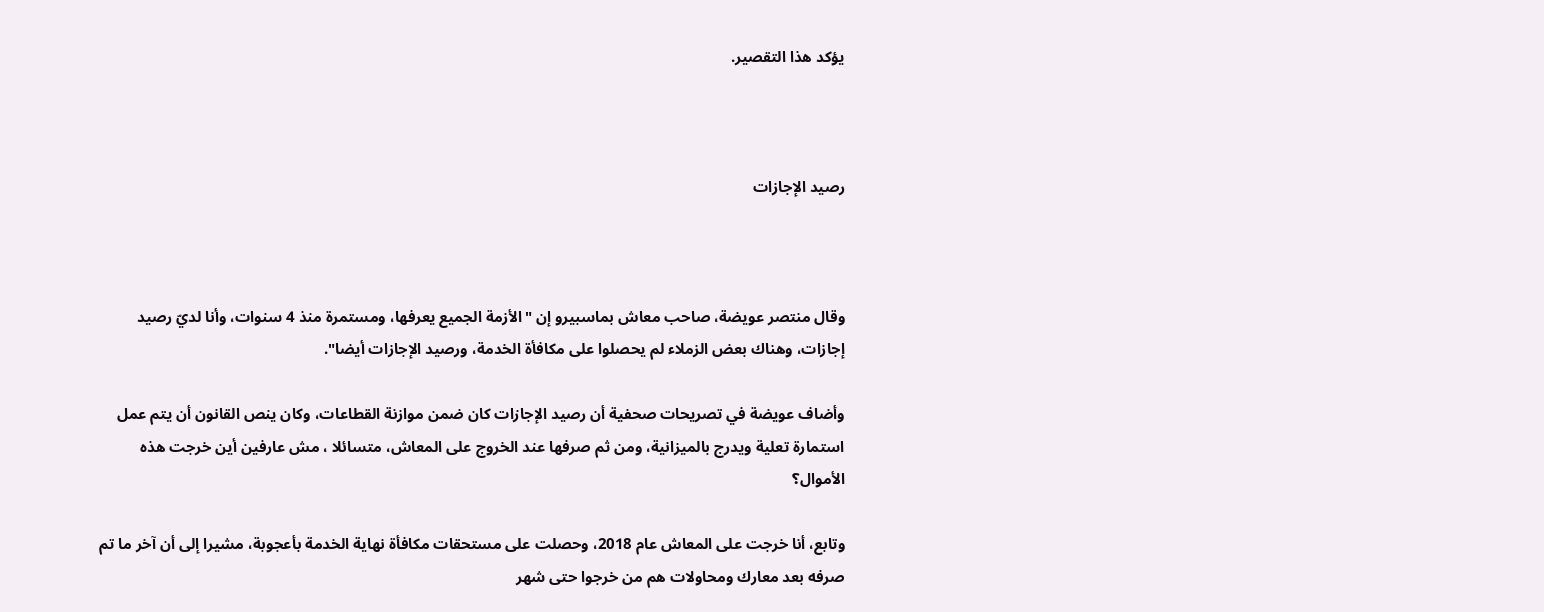يؤكد هذا التقصير.



رصيد الإجازات



وقال منتصر عويضة، صاحب معاش بماسبيرو إن "الأزمة الجميع يعرفها، ومستمرة منذ 4 سنوات، وأنا لديّ رصيد إجازات، وهناك بعض الزملاء لم يحصلوا على مكافأة الخدمة، ورصيد الإجازات أيضا".

وأضاف عويضة في تصريحات صحفية أن رصيد الإجازات كان ضمن موازنة القطاعات، وكان ينص القانون أن يتم عمل استمارة تعلية ويدرج بالميزانية، ومن ثم صرفها عند الخروج على المعاش، متسائلا ، مش عارفين أين خرجت هذه الأموال؟

وتابع، أنا خرجت على المعاش عام 2018، وحصلت على مستحقات مكافأة نهاية الخدمة بأعجوبة، مشيرا إلى أن آخر ما تم صرفه بعد معارك ومحاولات هم من خرجوا حتى شهر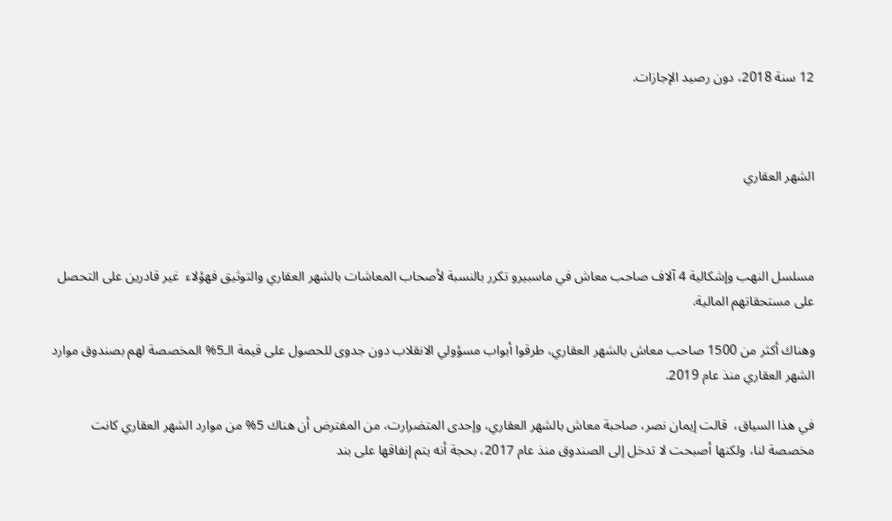12 سنة 2018، دون رصيد الإجازات.



الشهر العقاري



مسلسل النهب وإشكالية 4 آلاف صاحب معاش في ماسبيرو تكرر بالنسبة لأصحاب المعاشات بالشهر العقاري والتوثيق فهؤلاء  غير قادرين على التحصل على مستحقاتهم المالية.

وهناك أكثر من 1500 صاحب معاش بالشهر العقاري، طرقوا أبواب مسؤولي الانقلاب دون جدوى للحصول على قيمة الـ5% المخصصة لهم بصندوق موارد الشهر العقاري منذ عام 2019.

في هذا السياق،  قالت إيمان نصر، صاحبة معاش بالشهر العقاري، وإحدى المتضرارت، من المفترض أن هناك 5% من موارد الشهر العقاري كانت مخصصة لنا، ولكنها أصبحت لا تدخل إلى الصندوق منذ عام 2017، بحجة أنه يتم إنفاقها على بند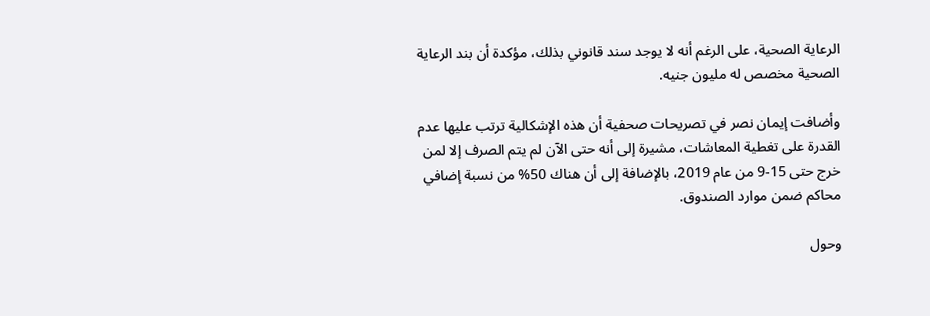الرعاية الصحية، على الرغم أنه لا يوجد سند قانوني بذلك، مؤكدة أن بند الرعاية الصحية مخصص له مليون جنيه.

وأضافت إيمان نصر في تصريحات صحفية أن هذه الإشكالية ترتب عليها عدم القدرة على تغطية المعاشات، مشيرة إلى أنه حتى الآن لم يتم الصرف إلا لمن خرج حتى 15-9 من عام 2019، بالإضافة إلى أن هناك 50% من نسبة إضافي محاكم ضمن موارد الصندوق.

وحول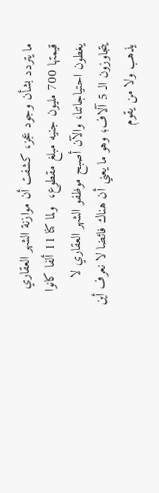ما يتردد بشأن وجود عجز، كشفت أن موازنة الشهر العقاري قيمتها 700 مليون جنيه مبلغ مقطوع،  ولما كنا 11 ألفا كانوا يغطون احتياجاتنا، والآن أصبح موظفو الشهر العقاري لا يتجاوزون الـ 5 آلاف؛ وهو ما يعني أن هناك فائضا لا نعرف أين يذهب ولا من يقوم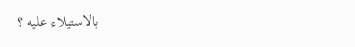بالاستيلاء عليه ؟